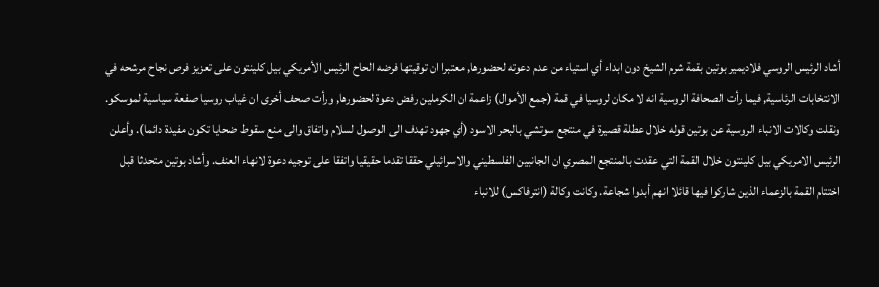أشاد الرئيس الروسي فلاديمير بوتين بقمة شرم الشيخ دون ابداء أي استياء من عدم دعوته لحضورها, معتبرا ان توقيتها فرضه الحاح الرئيس الأمريكي بيل كلينتون على تعزيز فرص نجاح مرشحه في الانتخابات الرئاسية, فيما رأت الصحافة الروسية انه لا مكان لروسيا في قمة (جمع الأموال) زاعمة ان الكرملين رفض دعوة لحضورها, ورأت صحف أخرى ان غياب روسيا صفعة سياسية لموسكو. ونقلت وكالات الانباء الروسية عن بوتين قوله خلال عطلة قصيرة في منتجع سوتشي بالبحر الاسود (أي جهود تهدف الى الوصول لسلام واتفاق والى منع سقوط ضحايا تكون مفيدة دائما). وأعلن الرئيس الامريكي بيل كلينتون خلال القمة التي عقدت بالمنتجع المصري ان الجانبين الفلسطيني والاسرائيلي حققا تقدما حقيقيا واتفقا على توجيه دعوة لانهاء العنف. وأشاد بوتين متحدثا قبل اختتام القمة بالزعماء الذين شاركوا فيها قائلا انهم أبدوا شجاعة. وكانت وكالة (انترفاكس) للانباء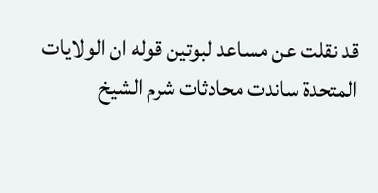قد نقلت عن مساعد لبوتين قوله ان الولايات المتحدة ساندت محادثات شرم الشيخ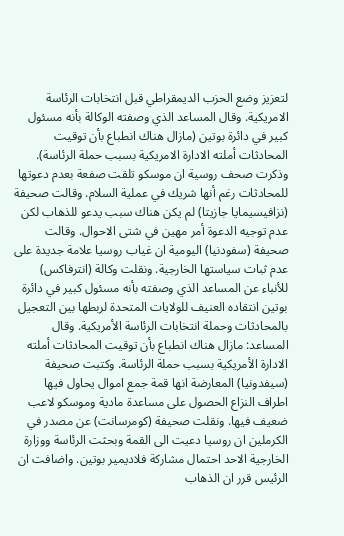لتعزيز وضع الحزب الديمقراطي قبل انتخابات الرئاسة الامريكية. وقال المساعد الذي وصفته الوكالة بأنه مسئول كبير في دائرة بوتين (مازال هناك انطباع بأن توقيت المحادثات أملته الادارة الامريكية بسبب حملة الرئاسة). وذكرت صحف روسية ان موسكو تلقت صفعة بعدم دعوتها للمحادثات رغم أنها شريك في عملية السلام. وقالت صحيفة (نزافيسيمايا جازيتا) لم يكن هناك سبب يدعو للذهاب لكن عدم توجيه الدعوة أمر مهين في شتى الاحوال. وقالت صحيفة (سفودنيا) اليومية ان غياب روسيا علامة جديدة على عدم ثبات سياستها الخارجية. ونقلت وكالة (انترفاكس) للأنباء عن المساعد الذي وصفته بأنه مسئول كبير في دائرة بوتين انتقاده العنيف للولايات المتحدة لربطها بين التعجيل بالمحادثات وحملة انتخابات الرئاسة الأمريكية. وقال المساعد: مازال هناك انطباع بأن توقيت المحادثات أملته الادارة الأمريكية بسبب حملة الرئاسة. وكتبت صحيفة (سيفدونيا) المعارضة انها قمة جمع اموال يحاول فيها اطراف النزاع الحصول على مساعدة مادية وموسكو لاعب ضعيف فيها. ونقلت صحيفة (كومرسانت) عن مصدر في الكرملين ان روسيا دعيت الى القمة وبحثت الرئاسة ووزارة الخارجية الاحد احتمال مشاركة فلاديمير بوتين. واضافت ان الرئيس قرر ان الذهاب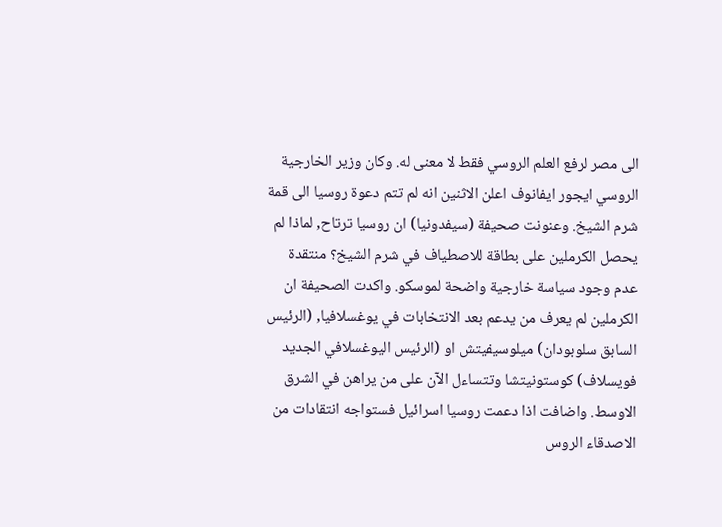الى مصر لرفع العلم الروسي فقط لا معنى له. وكان وزير الخارجية الروسي ايجور ايفانوف اعلن الاثنين انه لم تتم دعوة روسيا الى قمة شرم الشيخ. وعنونت صحيفة (سيفدونيا) ان روسيا ترتاح, لماذا لم يحصل الكرملين على بطاقة للاصطياف في شرم الشيخ؟ منتقدة عدم وجود سياسة خارجية واضحة لموسكو. واكدت الصحيفة ان الكرملين لم يعرف من يدعم بعد الانتخابات في يوغسلافيا, (الرئيس السابق سلوبودان) ميلوسيفيتش او (الرئيس اليوغسلافي الجديد فويسلاف) كوستونيتشا وتتساءل الآن على من يراهن في الشرق الاوسط. واضافت اذا دعمت روسيا اسرائيل فستواجه انتقادات من الاصدقاء الروس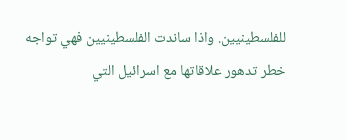للفلسطينيين. واذا ساندت الفلسطينيين فهي تواجه خطر تدهور علاقاتها مع اسرائيل التي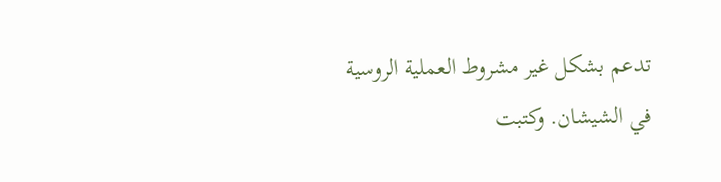تدعم بشكل غير مشروط العملية الروسية في الشيشان. وكتبت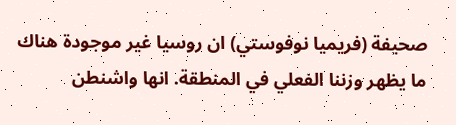صحيفة (فريميا نوفوستي) ان روسيا غير موجودة هناك ما يظهر وزننا الفعلي في المنطقة. انها واشنطن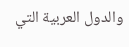والدول العربية التي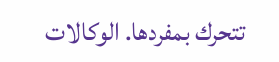تتحرك بمفردها. الوكالات